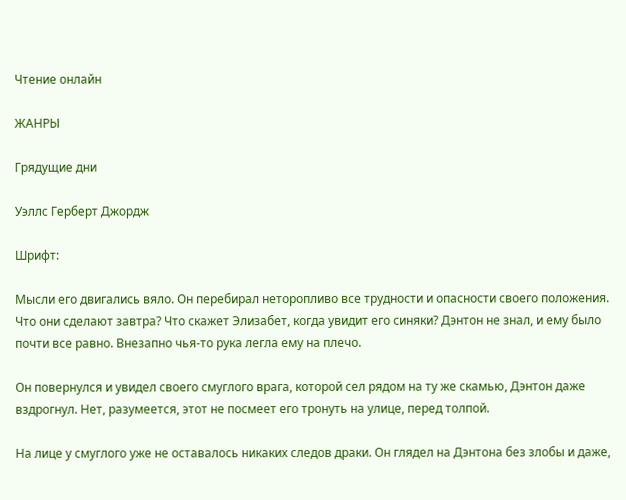Чтение онлайн

ЖАНРЫ

Грядущие дни

Уэллс Герберт Джордж

Шрифт:

Мысли его двигались вяло. Он перебирал неторопливо все трудности и опасности своего положения. Что они сделают завтра? Что скажет Элизабет, когда увидит его синяки? Дэнтон не знал, и ему было почти все равно. Внезапно чья-то рука легла ему на плечо.

Он повернулся и увидел своего смуглого врага, которой сел рядом на ту же скамью, Дэнтон даже вздрогнул. Нет, разумеется, этот не посмеет его тронуть на улице, перед толпой.

На лице у смуглого уже не оставалось никаких следов драки. Он глядел на Дэнтона без злобы и даже,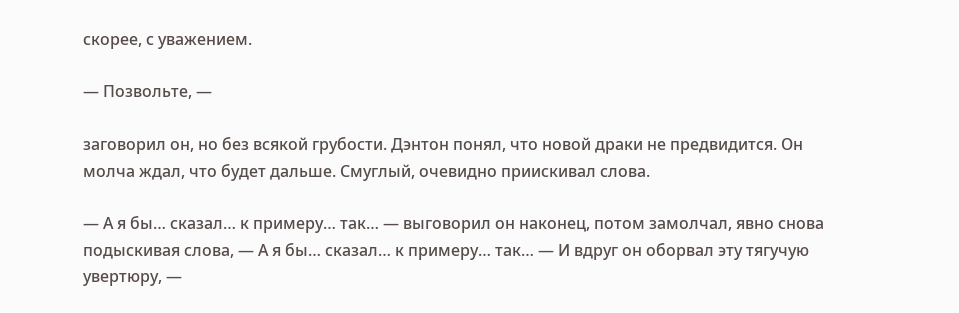скорее, с уважением.

— Позвольте, —

заговорил он, но без всякой грубости. Дэнтон понял, что новой драки не предвидится. Он молча ждал, что будет дальше. Смуглый, очевидно приискивал слова.

— А я бы… сказал… к примеру… так… — выговорил он наконец, потом замолчал, явно снова подыскивая слова, — А я бы… сказал… к примеру… так… — И вдруг он оборвал эту тягучую увертюру, —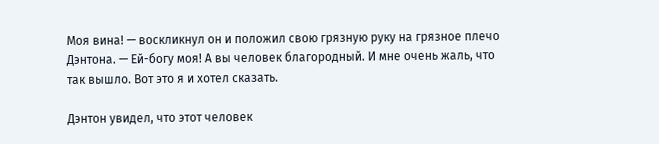Моя вина! — воскликнул он и положил свою грязную руку на грязное плечо Дэнтона. — Ей-богу моя! А вы человек благородный. И мне очень жаль, что так вышло. Вот это я и хотел сказать.

Дэнтон увидел, что этот человек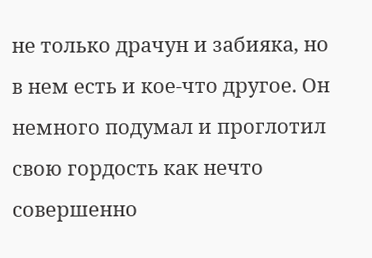не только драчун и забияка, но в нем есть и кое-что другое. Он немного подумал и проглотил свою гордость как нечто совершенно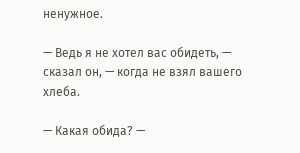ненужное.

— Ведь я не хотел вас обидеть, — сказал он, — когда не взял вашего хлеба.

— Какая обида? —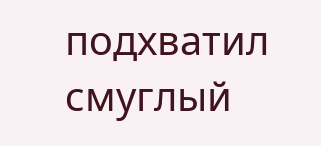подхватил смуглый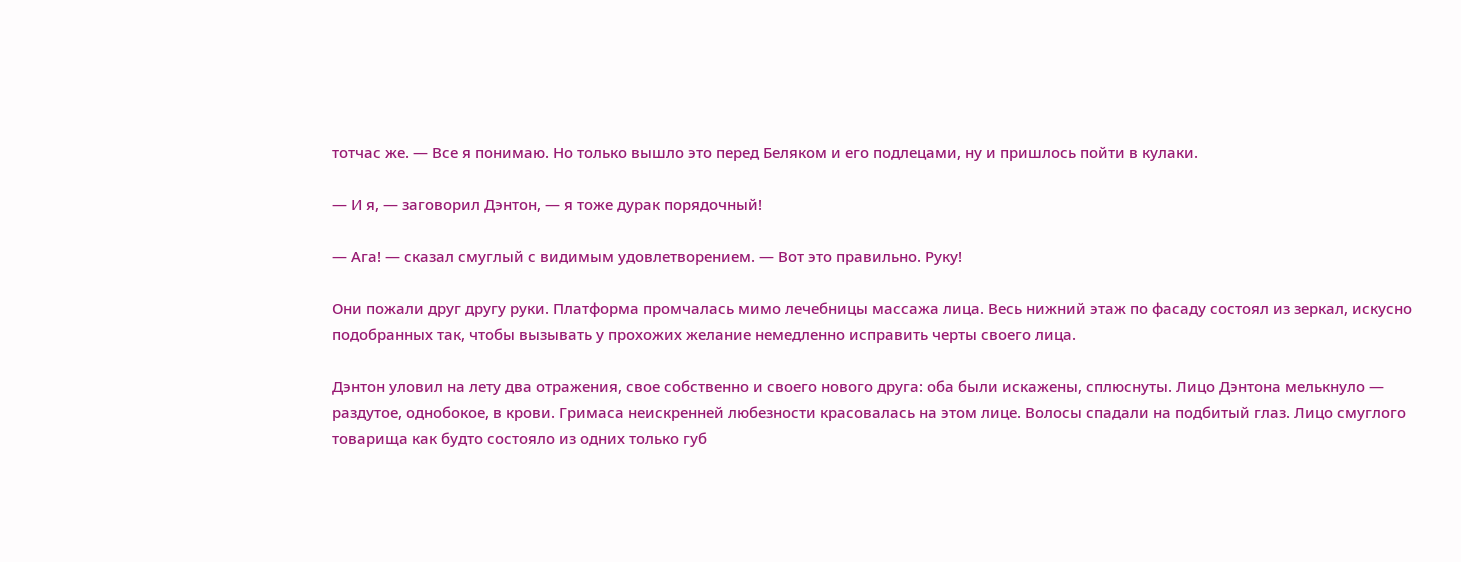тотчас же. — Все я понимаю. Но только вышло это перед Беляком и его подлецами, ну и пришлось пойти в кулаки.

— И я, — заговорил Дэнтон, — я тоже дурак порядочный!

— Ага! — сказал смуглый с видимым удовлетворением. — Вот это правильно. Руку!

Они пожали друг другу руки. Платформа промчалась мимо лечебницы массажа лица. Весь нижний этаж по фасаду состоял из зеркал, искусно подобранных так, чтобы вызывать у прохожих желание немедленно исправить черты своего лица.

Дэнтон уловил на лету два отражения, свое собственно и своего нового друга: оба были искажены, сплюснуты. Лицо Дэнтона мелькнуло — раздутое, однобокое, в крови. Гримаса неискренней любезности красовалась на этом лице. Волосы спадали на подбитый глаз. Лицо смуглого товарища как будто состояло из одних только губ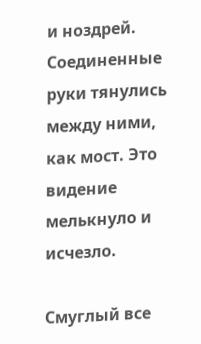и ноздрей. Соединенные руки тянулись между ними, как мост. Это видение мелькнуло и исчезло.

Смуглый все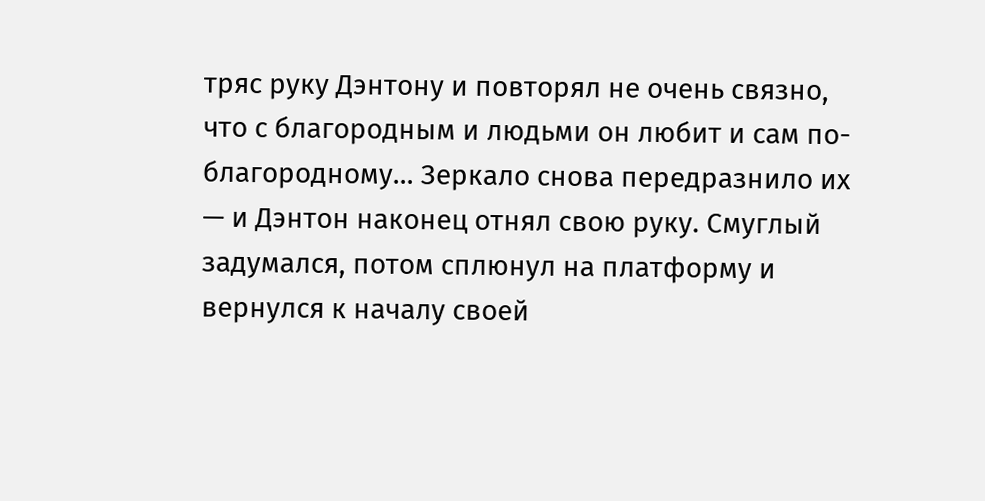тряс руку Дэнтону и повторял не очень связно, что с благородным и людьми он любит и сам по-благородному… Зеркало снова передразнило их — и Дэнтон наконец отнял свою руку. Смуглый задумался, потом сплюнул на платформу и вернулся к началу своей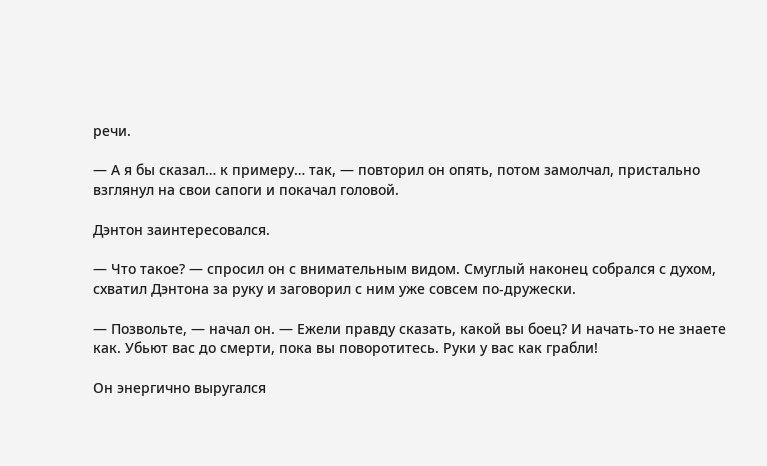речи.

— А я бы сказал… к примеру… так, — повторил он опять, потом замолчал, пристально взглянул на свои сапоги и покачал головой.

Дэнтон заинтересовался.

— Что такое? — спросил он с внимательным видом. Смуглый наконец собрался с духом, схватил Дэнтона за руку и заговорил с ним уже совсем по-дружески.

— Позвольте, — начал он. — Ежели правду сказать, какой вы боец? И начать-то не знаете как. Убьют вас до смерти, пока вы поворотитесь. Руки у вас как грабли!

Он энергично выругался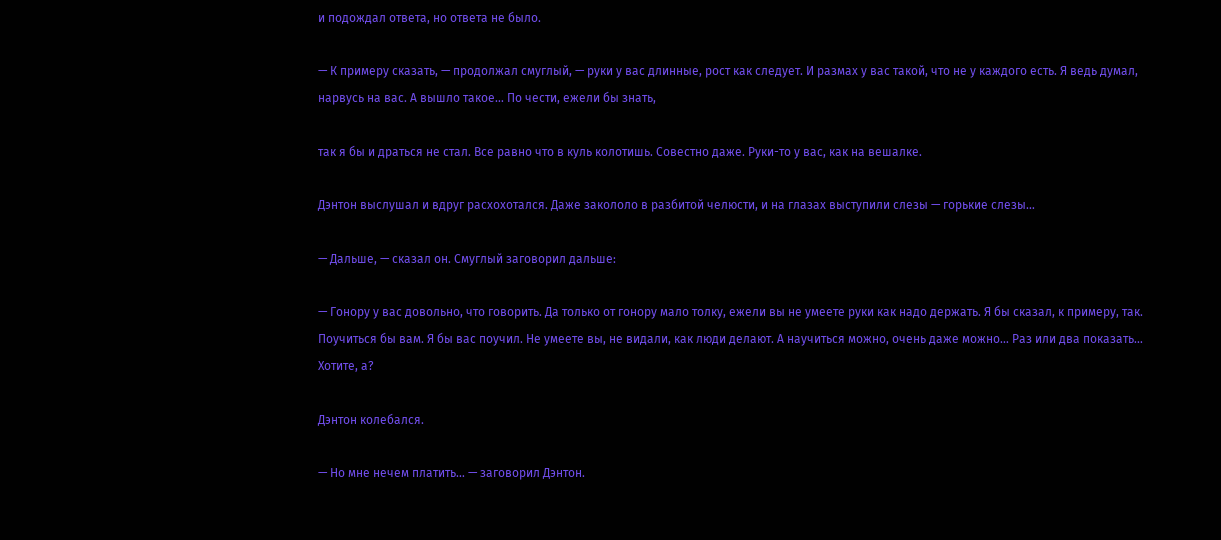и подождал ответа, но ответа не было.

— К примеру сказать, — продолжал смуглый, — руки у вас длинные, рост как следует. И размах у вас такой, что не у каждого есть. Я ведь думал, нарвусь на вас. А вышло такое… По чести, ежели бы знать,

так я бы и драться не стал. Все равно что в куль колотишь. Совестно даже. Руки-то у вас, как на вешалке.

Дэнтон выслушал и вдруг расхохотался. Даже закололо в разбитой челюсти, и на глазах выступили слезы — горькие слезы…

— Дальше, — сказал он. Смуглый заговорил дальше:

— Гонору у вас довольно, что говорить. Да только от гонору мало толку, ежели вы не умеете руки как надо держать. Я бы сказал, к примеру, так. Поучиться бы вам. Я бы вас поучил. Не умеете вы, не видали, как люди делают. А научиться можно, очень даже можно… Раз или два показать… Хотите, а?

Дэнтон колебался.

— Но мне нечем платить… — заговорил Дэнтон.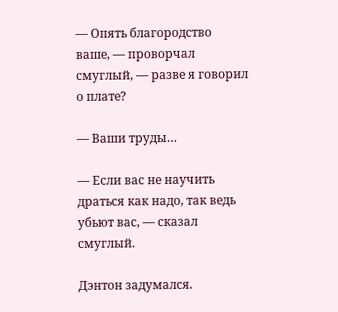— Опять благородство ваше, — проворчал смуглый, — разве я говорил о плате?

— Ваши труды…

— Если вас не научить драться как надо, так ведь убьют вас, — сказал смуглый.

Дэнтон задумался.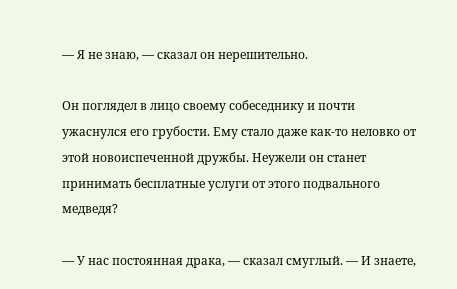— Я не знаю, — сказал он нерешительно.

Он поглядел в лицо своему собеседнику и почти ужаснулся его грубости. Ему стало даже как-то неловко от этой новоиспеченной дружбы. Неужели он станет принимать бесплатные услуги от этого подвального медведя?

— У нас постоянная драка, — сказал смуглый. — И знаете,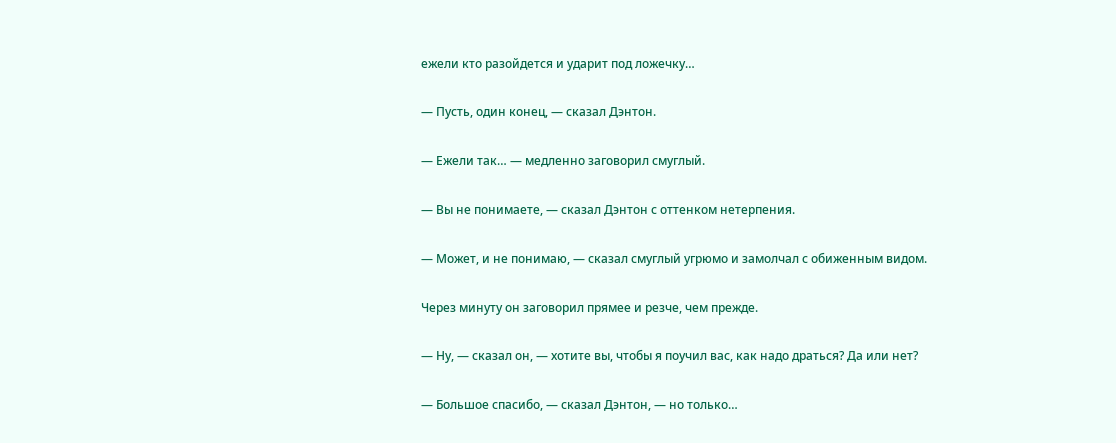ежели кто разойдется и ударит под ложечку…

— Пусть, один конец, — сказал Дэнтон.

— Ежели так… — медленно заговорил смуглый.

— Вы не понимаете, — сказал Дэнтон с оттенком нетерпения.

— Может, и не понимаю, — сказал смуглый угрюмо и замолчал с обиженным видом.

Через минуту он заговорил прямее и резче, чем прежде.

— Ну, — сказал он, — хотите вы, чтобы я поучил вас, как надо драться? Да или нет?

— Большое спасибо, — сказал Дэнтон, — но только…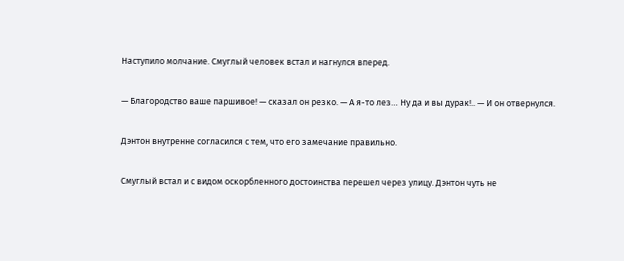Наступило молчание. Смуглый человек встал и нагнулся вперед.

— Благородство ваше паршивое! — сказал он резко. — А я-то лез… Ну да и вы дурак!.. — И он отвернулся.

Дэнтон внутренне согласился с тем, что его замечание правильно.

Смуглый встал и с видом оскорбленного достоинства перешел через улицу. Дэнтон чуть не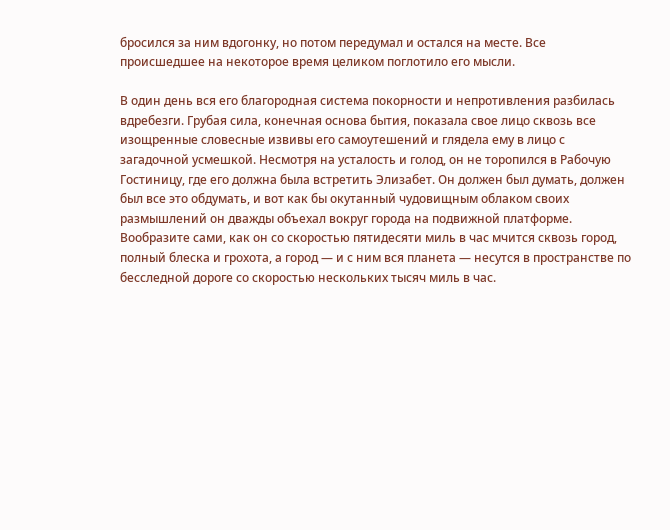бросился за ним вдогонку, но потом передумал и остался на месте. Все происшедшее на некоторое время целиком поглотило его мысли.

В один день вся его благородная система покорности и непротивления разбилась вдребезги. Грубая сила, конечная основа бытия, показала свое лицо сквозь все изощренные словесные извивы его самоутешений и глядела ему в лицо с загадочной усмешкой. Несмотря на усталость и голод, он не торопился в Рабочую Гостиницу, где его должна была встретить Элизабет. Он должен был думать, должен был все это обдумать, и вот как бы окутанный чудовищным облаком своих размышлений он дважды объехал вокруг города на подвижной платформе. Вообразите сами, как он со скоростью пятидесяти миль в час мчится сквозь город, полный блеска и грохота, а город — и с ним вся планета — несутся в пространстве по бесследной дороге со скоростью нескольких тысяч миль в час.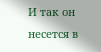И так он несется в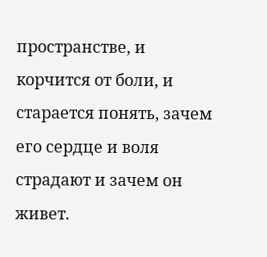пространстве, и корчится от боли, и старается понять, зачем его сердце и воля страдают и зачем он живет.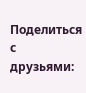Поделиться с друзьями: